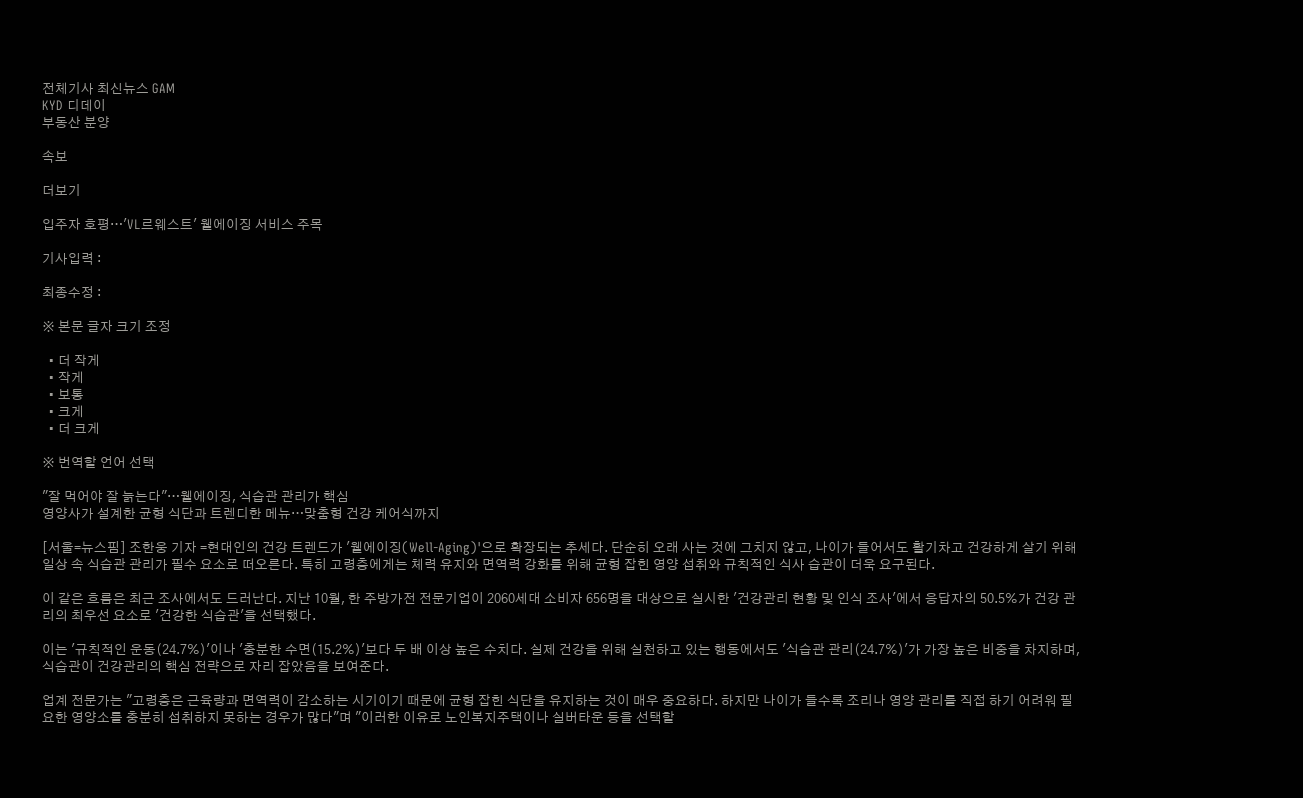전체기사 최신뉴스 GAM
KYD 디데이
부동산 분양

속보

더보기

입주자 호평…'VL르웨스트' 웰에이징 서비스 주목

기사입력 :

최종수정 :

※ 본문 글자 크기 조정

  • 더 작게
  • 작게
  • 보통
  • 크게
  • 더 크게

※ 번역할 언어 선택

"잘 먹어야 잘 늙는다"…웰에이징, 식습관 관리가 핵심
영양사가 설계한 균형 식단과 트렌디한 메뉴…맞춤형 건강 케어식까지

[서울=뉴스핌] 조한웅 기자 =현대인의 건강 트렌드가 '웰에이징(Well-Aging)'으로 확장되는 추세다. 단순히 오래 사는 것에 그치지 않고, 나이가 들어서도 활기차고 건강하게 살기 위해 일상 속 식습관 관리가 필수 요소로 떠오른다. 특히 고령층에게는 체력 유지와 면역력 강화를 위해 균형 잡힌 영양 섭취와 규칙적인 식사 습관이 더욱 요구된다.

이 같은 흐름은 최근 조사에서도 드러난다. 지난 10월, 한 주방가전 전문기업이 2060세대 소비자 656명을 대상으로 실시한 '건강관리 현황 및 인식 조사'에서 응답자의 50.5%가 건강 관리의 최우선 요소로 '건강한 식습관'을 선택했다.

이는 '규칙적인 운동(24.7%)'이나 '충분한 수면(15.2%)'보다 두 배 이상 높은 수치다. 실제 건강을 위해 실천하고 있는 행동에서도 '식습관 관리(24.7%)'가 가장 높은 비중을 차지하며, 식습관이 건강관리의 핵심 전략으로 자리 잡았음을 보여준다.

업계 전문가는 "고령층은 근육량과 면역력이 감소하는 시기이기 때문에 균형 잡힌 식단을 유지하는 것이 매우 중요하다. 하지만 나이가 들수록 조리나 영양 관리를 직접 하기 어려워 필요한 영양소를 충분히 섭취하지 못하는 경우가 많다"며 "이러한 이유로 노인복지주택이나 실버타운 등을 선택할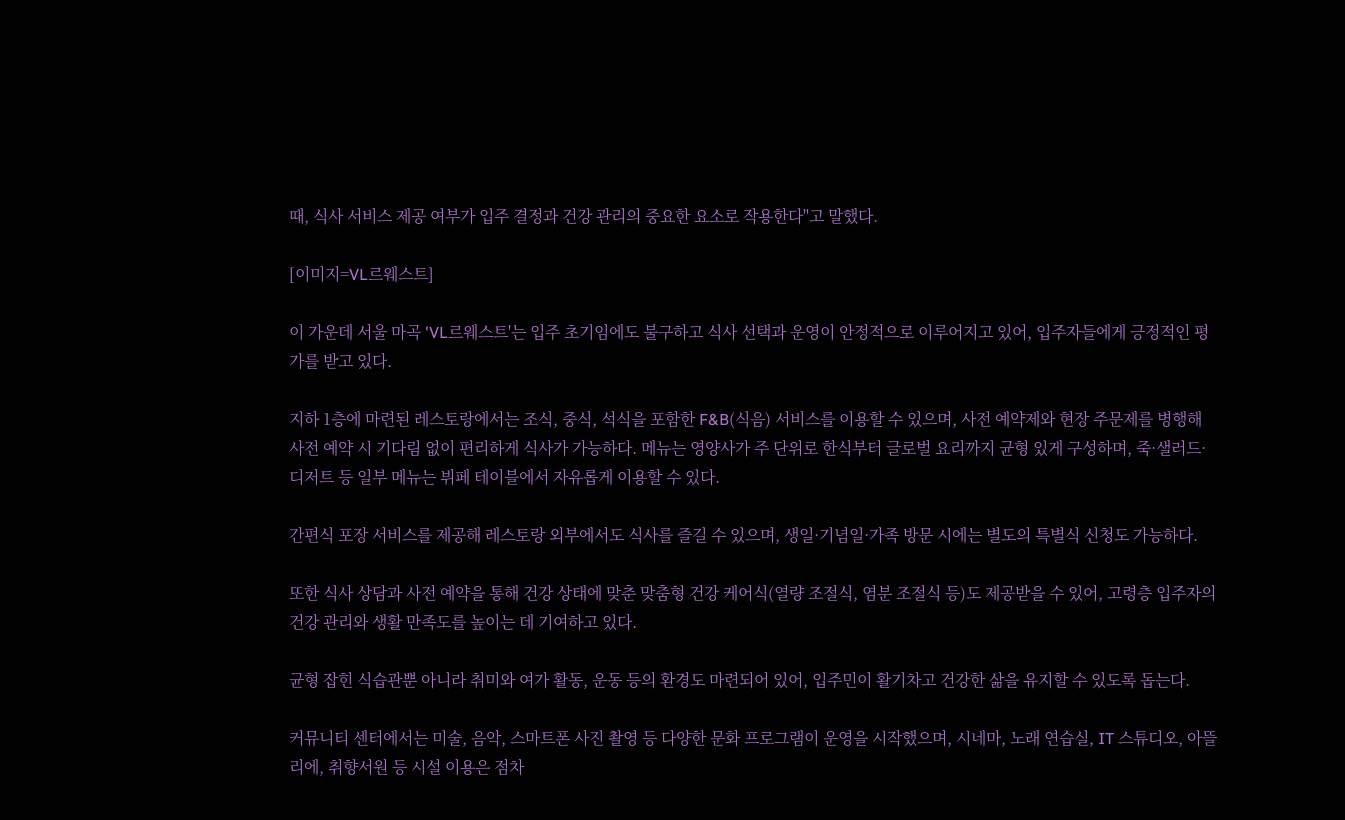때, 식사 서비스 제공 여부가 입주 결정과 건강 관리의 중요한 요소로 작용한다"고 말했다.

[이미지=VL르웨스트]

이 가운데 서울 마곡 'VL르웨스트'는 입주 초기임에도 불구하고 식사 선택과 운영이 안정적으로 이루어지고 있어, 입주자들에게 긍정적인 평가를 받고 있다.

지하 1층에 마련된 레스토랑에서는 조식, 중식, 석식을 포함한 F&B(식음) 서비스를 이용할 수 있으며, 사전 예약제와 현장 주문제를 병행해 사전 예약 시 기다림 없이 편리하게 식사가 가능하다. 메뉴는 영양사가 주 단위로 한식부터 글로벌 요리까지 균형 있게 구성하며, 죽·샐러드·디저트 등 일부 메뉴는 뷔페 테이블에서 자유롭게 이용할 수 있다.

간편식 포장 서비스를 제공해 레스토랑 외부에서도 식사를 즐길 수 있으며, 생일·기념일·가족 방문 시에는 별도의 특별식 신청도 가능하다.

또한 식사 상담과 사전 예약을 통해 건강 상태에 맞춘 맞춤형 건강 케어식(열량 조절식, 염분 조절식 등)도 제공받을 수 있어, 고령층 입주자의 건강 관리와 생활 만족도를 높이는 데 기여하고 있다.

균형 잡힌 식습관뿐 아니라 취미와 여가 활동, 운동 등의 환경도 마련되어 있어, 입주민이 활기차고 건강한 삶을 유지할 수 있도록 돕는다.

커뮤니티 센터에서는 미술, 음악, 스마트폰 사진 촬영 등 다양한 문화 프로그램이 운영을 시작했으며, 시네마, 노래 연습실, IT 스튜디오, 아뜰리에, 취향서원 등 시설 이용은 점차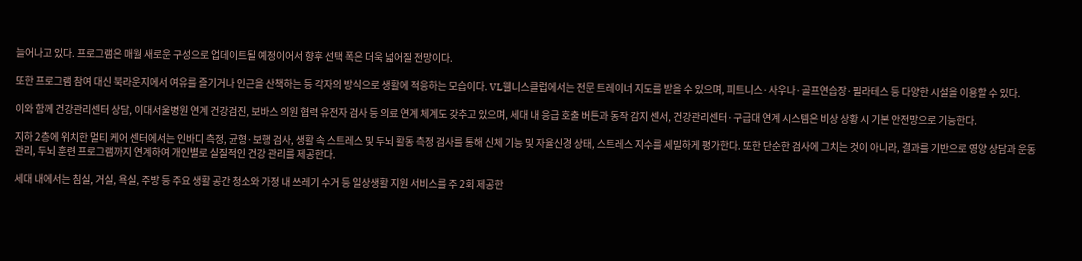늘어나고 있다. 프로그램은 매월 새로운 구성으로 업데이트될 예정이어서 향후 선택 폭은 더욱 넓어질 전망이다.

또한 프로그램 참여 대신 북라운지에서 여유를 즐기거나 인근을 산책하는 등 각자의 방식으로 생활에 적응하는 모습이다. VL웰니스클럽에서는 전문 트레이너 지도를 받을 수 있으며, 피트니스·사우나·골프연습장·필라테스 등 다양한 시설을 이용할 수 있다.

이와 함께 건강관리센터 상담, 이대서울병원 연계 건강검진, 보바스 의원 협력 유전자 검사 등 의료 연계 체계도 갖추고 있으며, 세대 내 응급 호출 버튼과 동작 감지 센서, 건강관리센터·구급대 연계 시스템은 비상 상황 시 기본 안전망으로 기능한다.

지하 2층에 위치한 멀티 케어 센터에서는 인바디 측정, 균형·보행 검사, 생활 속 스트레스 및 두뇌 활동 측정 검사를 통해 신체 기능 및 자율신경 상태, 스트레스 지수를 세밀하게 평가한다. 또한 단순한 검사에 그치는 것이 아니라, 결과를 기반으로 영양 상담과 운동 관리, 두뇌 훈련 프로그램까지 연계하여 개인별로 실질적인 건강 관리를 제공한다.

세대 내에서는 침실, 거실, 욕실, 주방 등 주요 생활 공간 청소와 가정 내 쓰레기 수거 등 일상생활 지원 서비스를 주 2회 제공한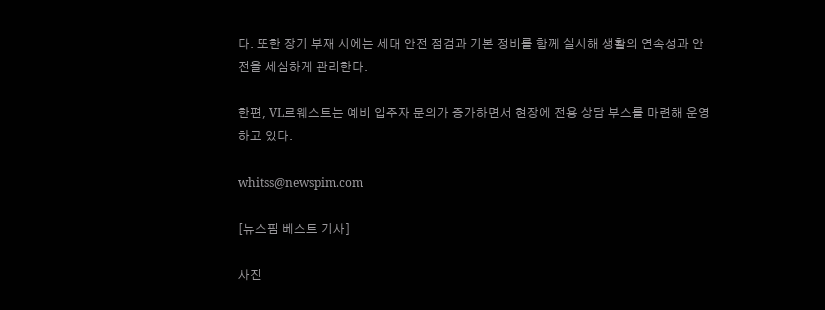다. 또한 장기 부재 시에는 세대 안전 점검과 기본 정비를 함께 실시해 생활의 연속성과 안전을 세심하게 관리한다.

한편, VL르웨스트는 예비 입주자 문의가 증가하면서 현장에 전용 상담 부스를 마련해 운영하고 있다.

whitss@newspim.com

[뉴스핌 베스트 기사]

사진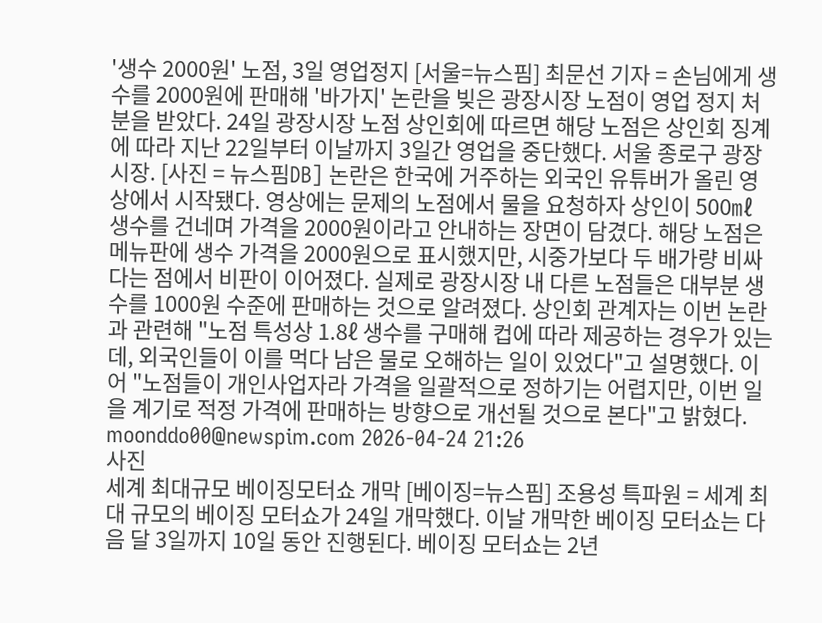'생수 2000원' 노점, 3일 영업정지 [서울=뉴스핌] 최문선 기자 = 손님에게 생수를 2000원에 판매해 '바가지' 논란을 빚은 광장시장 노점이 영업 정지 처분을 받았다. 24일 광장시장 노점 상인회에 따르면 해당 노점은 상인회 징계에 따라 지난 22일부터 이날까지 3일간 영업을 중단했다. 서울 종로구 광장시장. [사진 = 뉴스핌DB] 논란은 한국에 거주하는 외국인 유튜버가 올린 영상에서 시작됐다. 영상에는 문제의 노점에서 물을 요청하자 상인이 500㎖ 생수를 건네며 가격을 2000원이라고 안내하는 장면이 담겼다. 해당 노점은 메뉴판에 생수 가격을 2000원으로 표시했지만, 시중가보다 두 배가량 비싸다는 점에서 비판이 이어졌다. 실제로 광장시장 내 다른 노점들은 대부분 생수를 1000원 수준에 판매하는 것으로 알려졌다. 상인회 관계자는 이번 논란과 관련해 "노점 특성상 1.8ℓ 생수를 구매해 컵에 따라 제공하는 경우가 있는데, 외국인들이 이를 먹다 남은 물로 오해하는 일이 있었다"고 설명했다. 이어 "노점들이 개인사업자라 가격을 일괄적으로 정하기는 어렵지만, 이번 일을 계기로 적정 가격에 판매하는 방향으로 개선될 것으로 본다"고 밝혔다. moonddo00@newspim.com 2026-04-24 21:26
사진
세계 최대규모 베이징모터쇼 개막 [베이징=뉴스핌] 조용성 특파원 = 세계 최대 규모의 베이징 모터쇼가 24일 개막했다. 이날 개막한 베이징 모터쇼는 다음 달 3일까지 10일 동안 진행된다. 베이징 모터쇼는 2년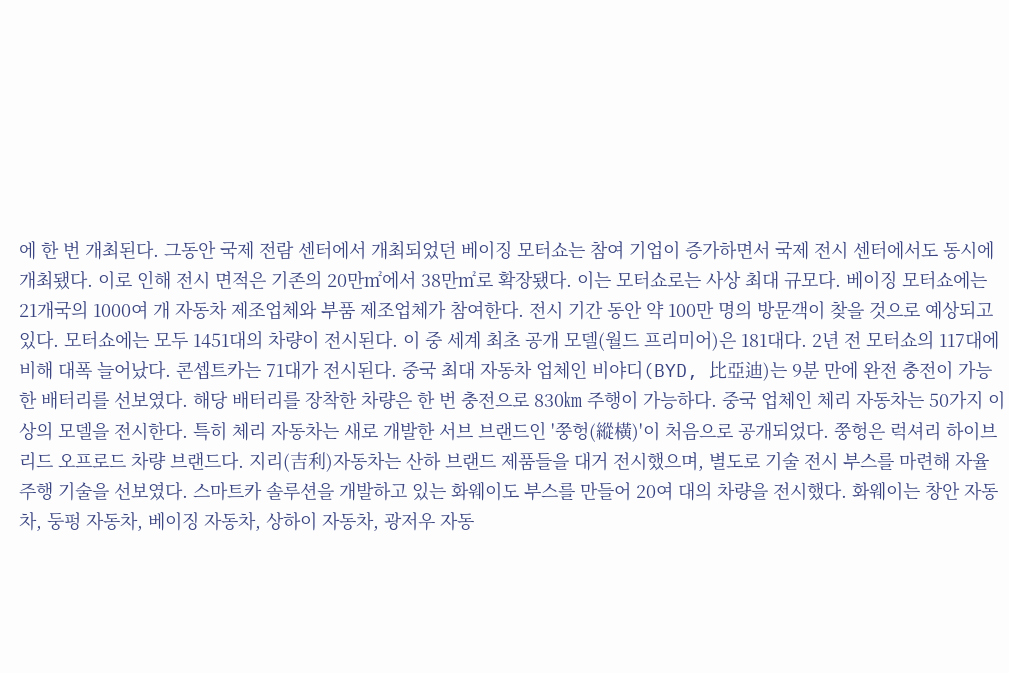에 한 번 개최된다. 그동안 국제 전람 센터에서 개최되었던 베이징 모터쇼는 참여 기업이 증가하면서 국제 전시 센터에서도 동시에 개최됐다. 이로 인해 전시 면적은 기존의 20만㎡에서 38만㎡로 확장됐다. 이는 모터쇼로는 사상 최대 규모다. 베이징 모터쇼에는 21개국의 1000여 개 자동차 제조업체와 부품 제조업체가 참여한다. 전시 기간 동안 약 100만 명의 방문객이 찾을 것으로 예상되고 있다. 모터쇼에는 모두 1451대의 차량이 전시된다. 이 중 세계 최초 공개 모델(월드 프리미어)은 181대다. 2년 전 모터쇼의 117대에 비해 대폭 늘어났다. 콘셉트카는 71대가 전시된다. 중국 최대 자동차 업체인 비야디(BYD, 比亞迪)는 9분 만에 완전 충전이 가능한 배터리를 선보였다. 해당 배터리를 장착한 차량은 한 번 충전으로 830㎞ 주행이 가능하다. 중국 업체인 체리 자동차는 50가지 이상의 모델을 전시한다. 특히 체리 자동차는 새로 개발한 서브 브랜드인 '쭝헝(縱橫)'이 처음으로 공개되었다. 쭝헝은 럭셔리 하이브리드 오프로드 차량 브랜드다. 지리(吉利)자동차는 산하 브랜드 제품들을 대거 전시했으며, 별도로 기술 전시 부스를 마련해 자율 주행 기술을 선보였다. 스마트카 솔루션을 개발하고 있는 화웨이도 부스를 만들어 20여 대의 차량을 전시했다. 화웨이는 창안 자동차, 둥펑 자동차, 베이징 자동차, 상하이 자동차, 광저우 자동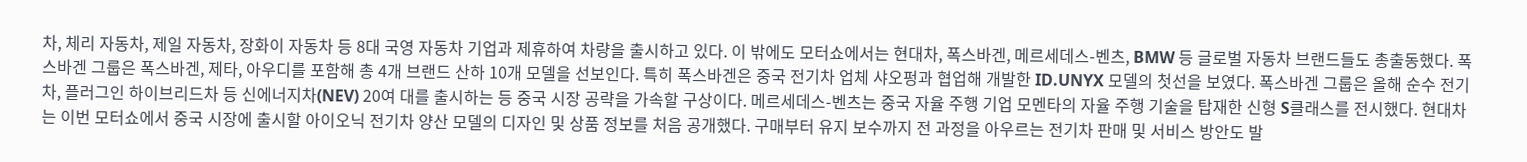차, 체리 자동차, 제일 자동차, 장화이 자동차 등 8대 국영 자동차 기업과 제휴하여 차량을 출시하고 있다. 이 밖에도 모터쇼에서는 현대차, 폭스바겐, 메르세데스-벤츠, BMW 등 글로벌 자동차 브랜드들도 총출동했다. 폭스바겐 그룹은 폭스바겐, 제타, 아우디를 포함해 총 4개 브랜드 산하 10개 모델을 선보인다. 특히 폭스바겐은 중국 전기차 업체 샤오펑과 협업해 개발한 ID.UNYX 모델의 첫선을 보였다. 폭스바겐 그룹은 올해 순수 전기차, 플러그인 하이브리드차 등 신에너지차(NEV) 20여 대를 출시하는 등 중국 시장 공략을 가속할 구상이다. 메르세데스-벤츠는 중국 자율 주행 기업 모멘타의 자율 주행 기술을 탑재한 신형 S클래스를 전시했다. 현대차는 이번 모터쇼에서 중국 시장에 출시할 아이오닉 전기차 양산 모델의 디자인 및 상품 정보를 처음 공개했다. 구매부터 유지 보수까지 전 과정을 아우르는 전기차 판매 및 서비스 방안도 발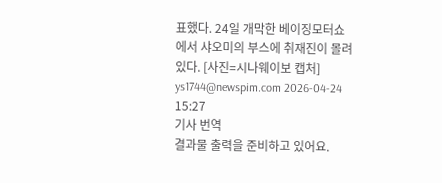표했다. 24일 개막한 베이징모터쇼에서 샤오미의 부스에 취재진이 몰려있다. [사진=시나웨이보 캡처] ys1744@newspim.com 2026-04-24 15:27
기사 번역
결과물 출력을 준비하고 있어요.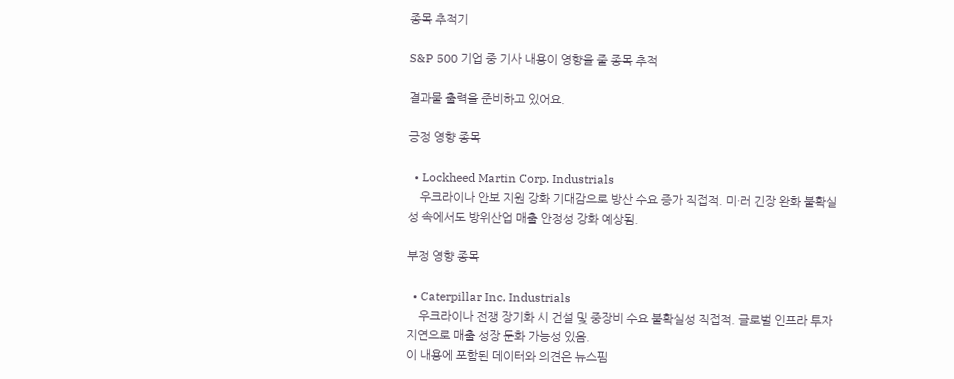종목 추적기

S&P 500 기업 중 기사 내용이 영향을 줄 종목 추적

결과물 출력을 준비하고 있어요.

긍정 영향 종목

  • Lockheed Martin Corp. Industrials
    우크라이나 안보 지원 강화 기대감으로 방산 수요 증가 직접적. 미·러 긴장 완화 불확실성 속에서도 방위산업 매출 안정성 강화 예상됨.

부정 영향 종목

  • Caterpillar Inc. Industrials
    우크라이나 전쟁 장기화 시 건설 및 중장비 수요 불확실성 직접적. 글로벌 인프라 투자 지연으로 매출 성장 둔화 가능성 있음.
이 내용에 포함된 데이터와 의견은 뉴스핌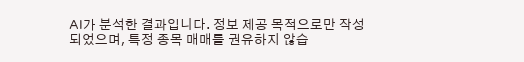AI가 분석한 결과입니다. 정보 제공 목적으로만 작성되었으며, 특정 종목 매매를 권유하지 않습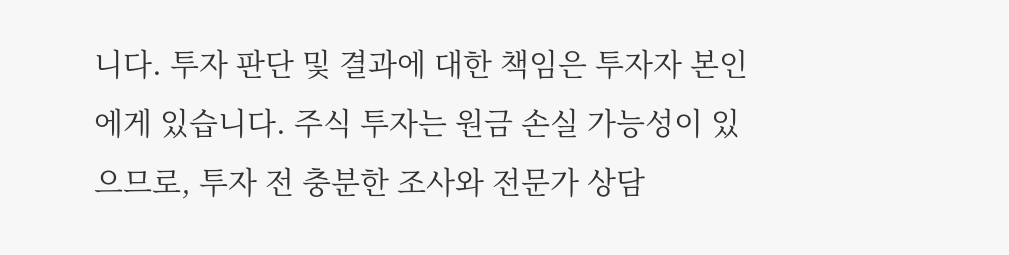니다. 투자 판단 및 결과에 대한 책임은 투자자 본인에게 있습니다. 주식 투자는 원금 손실 가능성이 있으므로, 투자 전 충분한 조사와 전문가 상담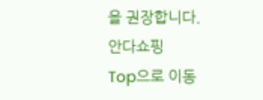을 권장합니다.
안다쇼핑
Top으로 이동